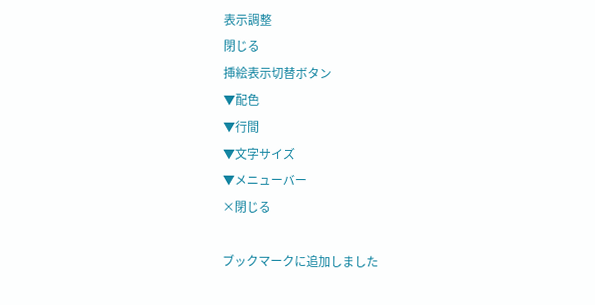表示調整
閉じる
挿絵表示切替ボタン
▼配色
▼行間
▼文字サイズ
▼メニューバー
×閉じる

ブックマークに追加しました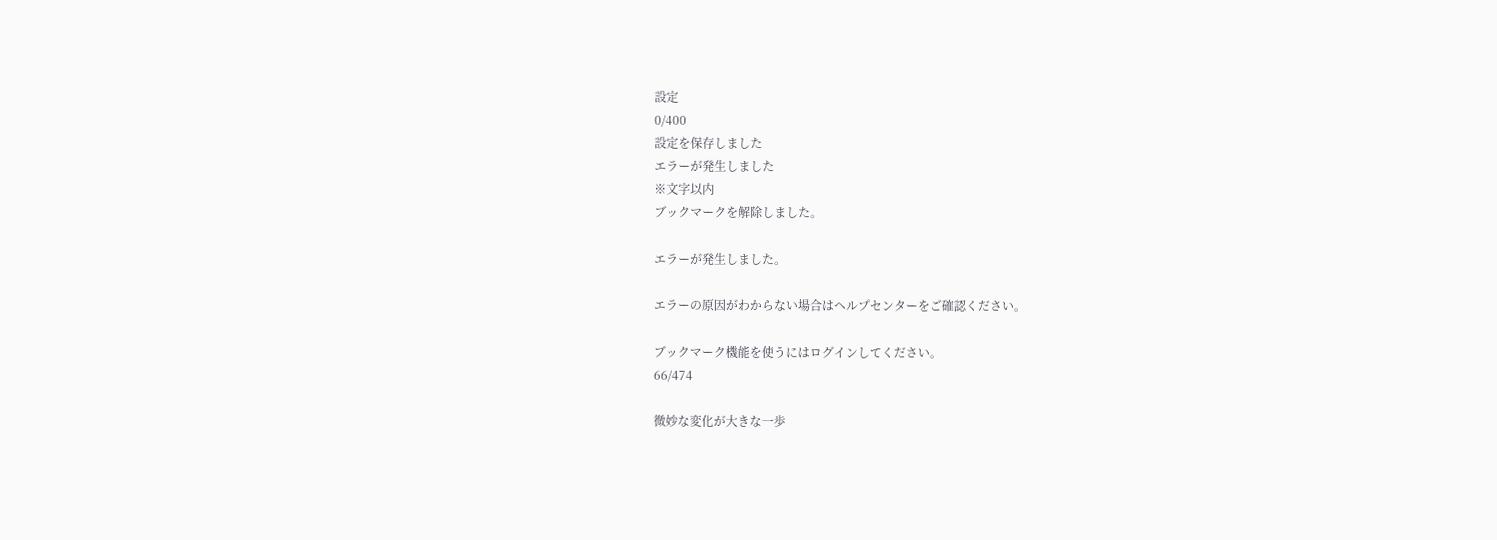設定
0/400
設定を保存しました
エラーが発生しました
※文字以内
ブックマークを解除しました。

エラーが発生しました。

エラーの原因がわからない場合はヘルプセンターをご確認ください。

ブックマーク機能を使うにはログインしてください。
66/474

微妙な変化が大きな一歩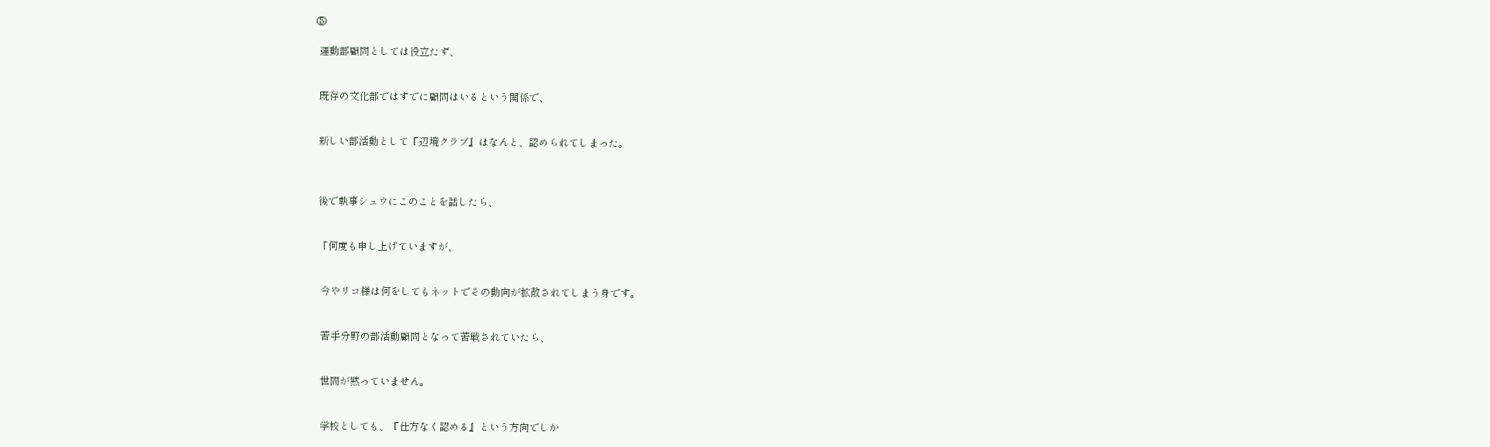⑤

 運動部顧問としては役立たず、


 既存の文化部ではすでに顧問はいるという関係で、


 新しい部活動として『辺境クラブ』はなんと、認められてしまった。



 後で執事シュウにこのことを話したら、


 「何度も申し上げていますが、


  今やリコ様は何をしてもネットでその動向が拡散されてしまう身です。


  苦手分野の部活動顧問となって苦戦されていたら、


  世間が黙っていません。


  学校としても、『仕方なく認める』という方向でしか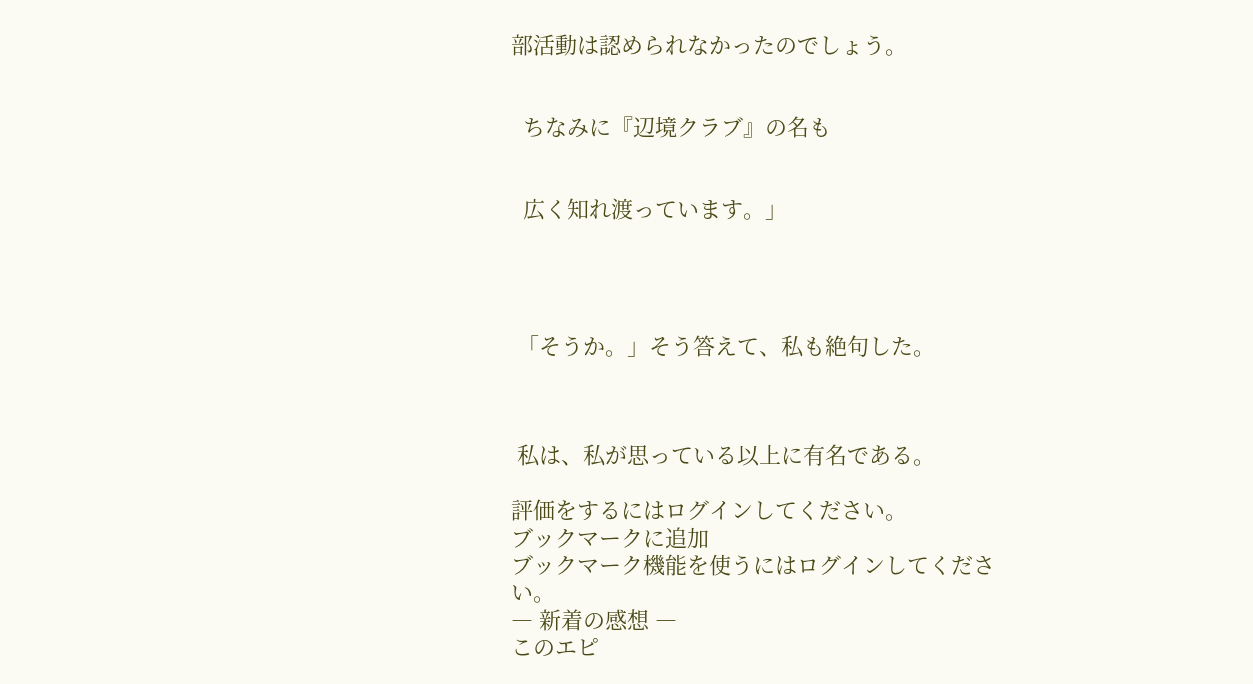部活動は認められなかったのでしょう。


  ちなみに『辺境クラブ』の名も


  広く知れ渡っています。」




 「そうか。」そう答えて、私も絶句した。



 私は、私が思っている以上に有名である。

評価をするにはログインしてください。
ブックマークに追加
ブックマーク機能を使うにはログインしてください。
― 新着の感想 ―
このエピ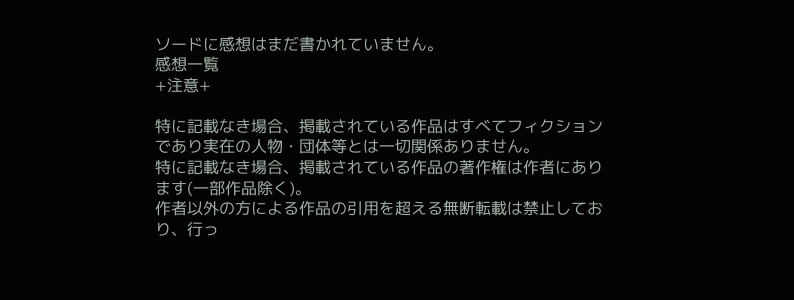ソードに感想はまだ書かれていません。
感想一覧
+注意+

特に記載なき場合、掲載されている作品はすべてフィクションであり実在の人物・団体等とは一切関係ありません。
特に記載なき場合、掲載されている作品の著作権は作者にあります(一部作品除く)。
作者以外の方による作品の引用を超える無断転載は禁止しており、行っ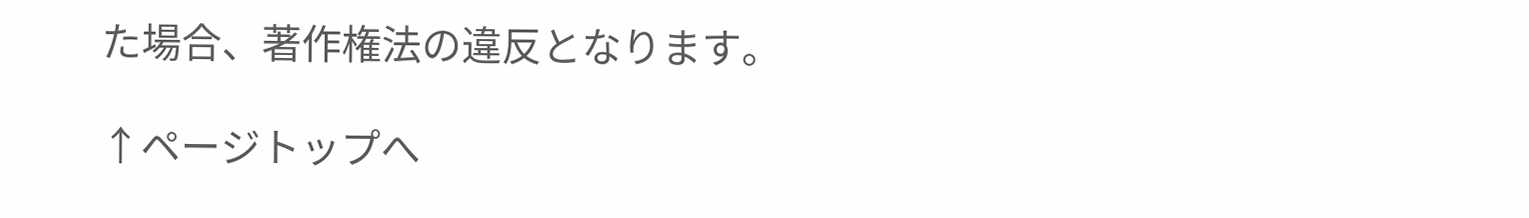た場合、著作権法の違反となります。

↑ページトップへ